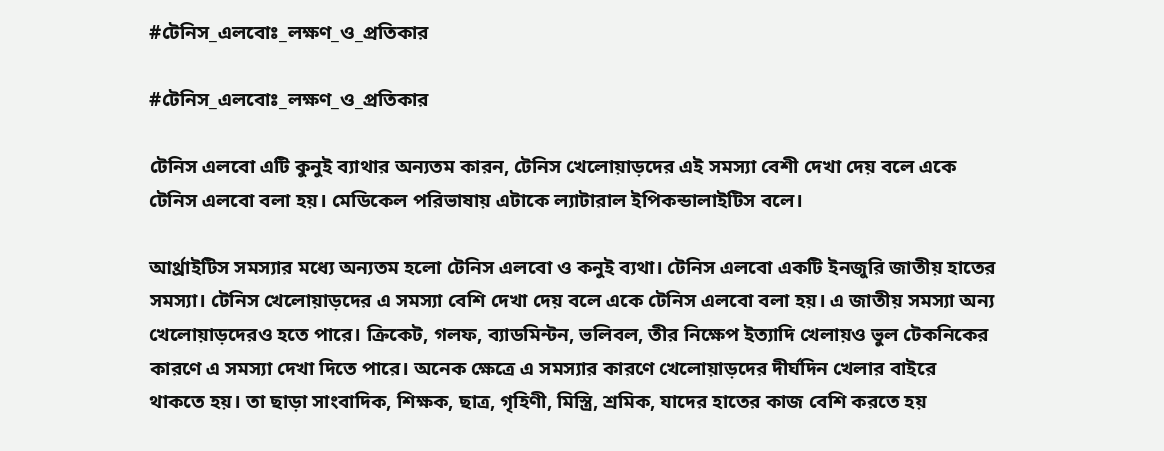#টেনিস_এলবোঃ_লক্ষণ_ও_প্রতিকার

#টেনিস_এলবোঃ_লক্ষণ_ও_প্রতিকার

টেনিস এলবো এটি কুনুই ব্যাথার অন্যতম কারন, টেনিস খেলোয়াড়দের এই সমস্যা বেশী দেখা দেয় বলে একে টেনিস এলবো বলা হয়। মেডিকেল পরিভাষায় এটাকে ল্যাটারাল ইপিকন্ডালাইটিস বলে।

আর্থ্রাইটিস সমস্যার মধ্যে অন্যতম হলো টেনিস এলবো ও কনুই ব্যথা। টেনিস এলবো একটি ইনজুরি জাতীয় হাতের সমস্যা। টেনিস খেলোয়াড়দের এ সমস্যা বেশি দেখা দেয় বলে একে টেনিস এলবো বলা হয়। এ জাতীয় সমস্যা অন্য খেলোয়াড়দেরও হতে পারে। ক্রিকেট, গলফ, ব্যাডমিন্টন, ভলিবল, তীর নিক্ষেপ ইত্যাদি খেলায়ও ভুল টেকনিকের কারণে এ সমস্যা দেখা দিতে পারে। অনেক ক্ষেত্রে এ সমস্যার কারণে খেলোয়াড়দের দীর্ঘদিন খেলার বাইরে থাকতে হয়। তা ছাড়া সাংবাদিক, শিক্ষক, ছাত্র, গৃহিণী, মিস্ত্রি, শ্রমিক, যাদের হাতের কাজ বেশি করতে হয়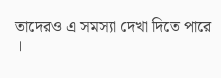তাদেরও এ সমস্যা দেখা দিতে পারে ।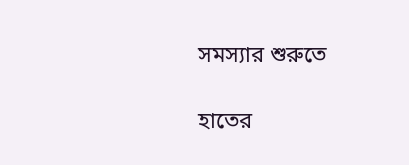সমস্যার শুরুতে

হাতের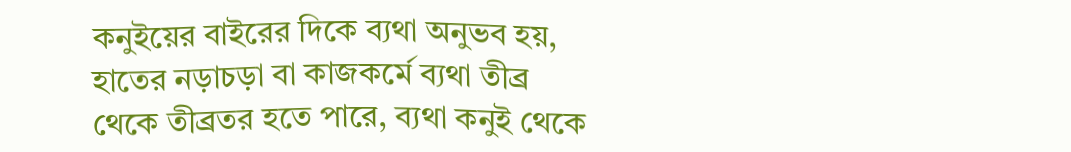কনুইয়ের বাইরের দিকে ব্যথা অনুভব হয়, হাতের নড়াচড়া বা কাজকর্মে ব্যথা তীব্র থেকে তীব্রতর হতে পারে, ব্যথা কনুই থেকে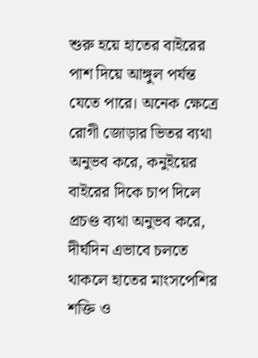শুরু হয়ে হাতের বাইরের পাশ দিয়ে আঙ্গুল পর্যন্ত যেতে পারে। অনেক ক্ষেত্রে রোগী জোড়ার ভিতর ব্যথা অনুভব করে, কনুইয়ের বাইরের দিকে চাপ দিলে প্রচণ্ড ব্যথা অনুভব করে, দীর্ঘদিন এভাবে চলতে থাকলে হাতের মাংসপেশির শক্তি ও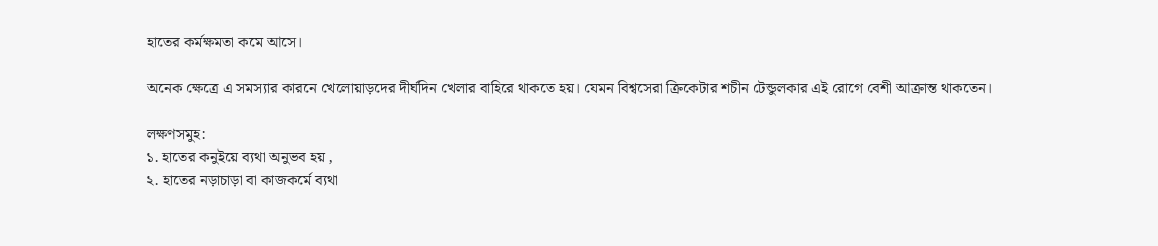হাতের কর্মক্ষমতা কমে আসে।

অনেক ক্ষেত্রে এ সমস্যার কারনে খেলোয়াড়দের দীর্ঘদিন খেলার বাহিরে থাকতে হয়। যেমন বিশ্বসেরা ক্রিকেটার শচীন টেন্ডুলকার এই রোগে বেশী আক্রান্ত থাকতেন।

লক্ষণসমুহ:
১. হাতের কনুইয়ে ব্যথা অনুভব হয় ,
২. হাতের নড়াচাড়া বা কাজকর্মে ব্যথা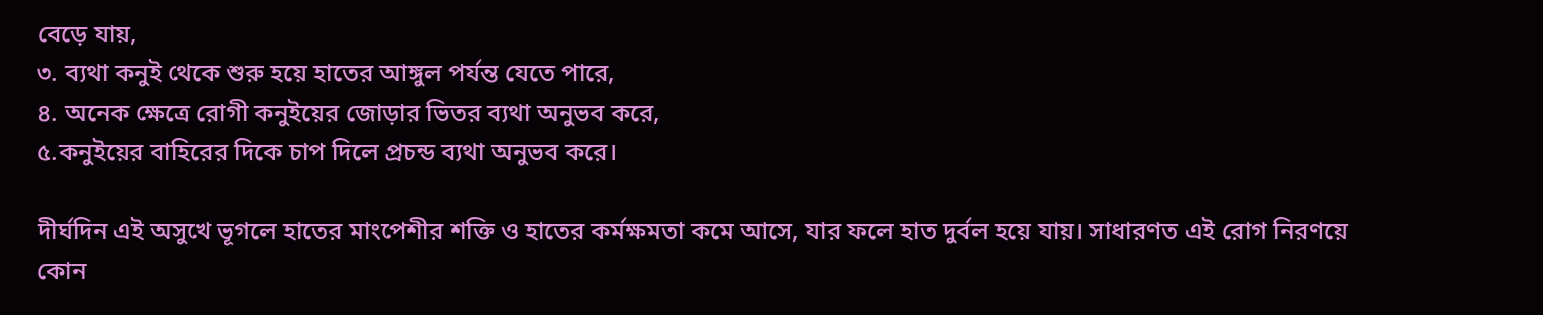বেড়ে যায়,
৩. ব্যথা কনুই থেকে শুরু হয়ে হাতের আঙ্গুল পর্যন্ত যেতে পারে,
৪. অনেক ক্ষেত্রে রোগী কনুইয়ের জোড়ার ভিতর ব্যথা অনুভব করে,
৫.কনুইয়ের বাহিরের দিকে চাপ দিলে প্রচন্ড ব্যথা অনুভব করে।

দীর্ঘদিন এই অসুখে ভূগলে হাতের মাংপেশীর শক্তি ও হাতের কর্মক্ষমতা কমে আসে, যার ফলে হাত দুর্বল হয়ে যায়। সাধারণত এই রোগ নিরণয়ে কোন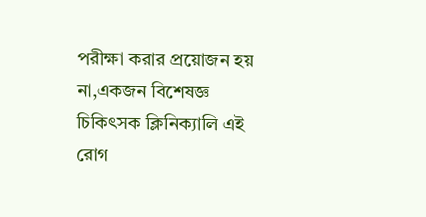পরীক্ষা করার প্রয়োজন হয় না,একজন বিশেষজ্ঞ চিকিৎসক ক্লিনিক্যালি এই রোগ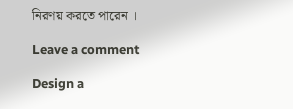নিরণয় করতে পারেন ।

Leave a comment

Design a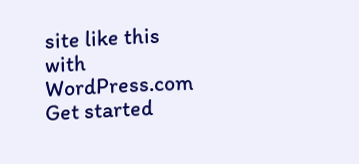site like this with WordPress.com
Get started